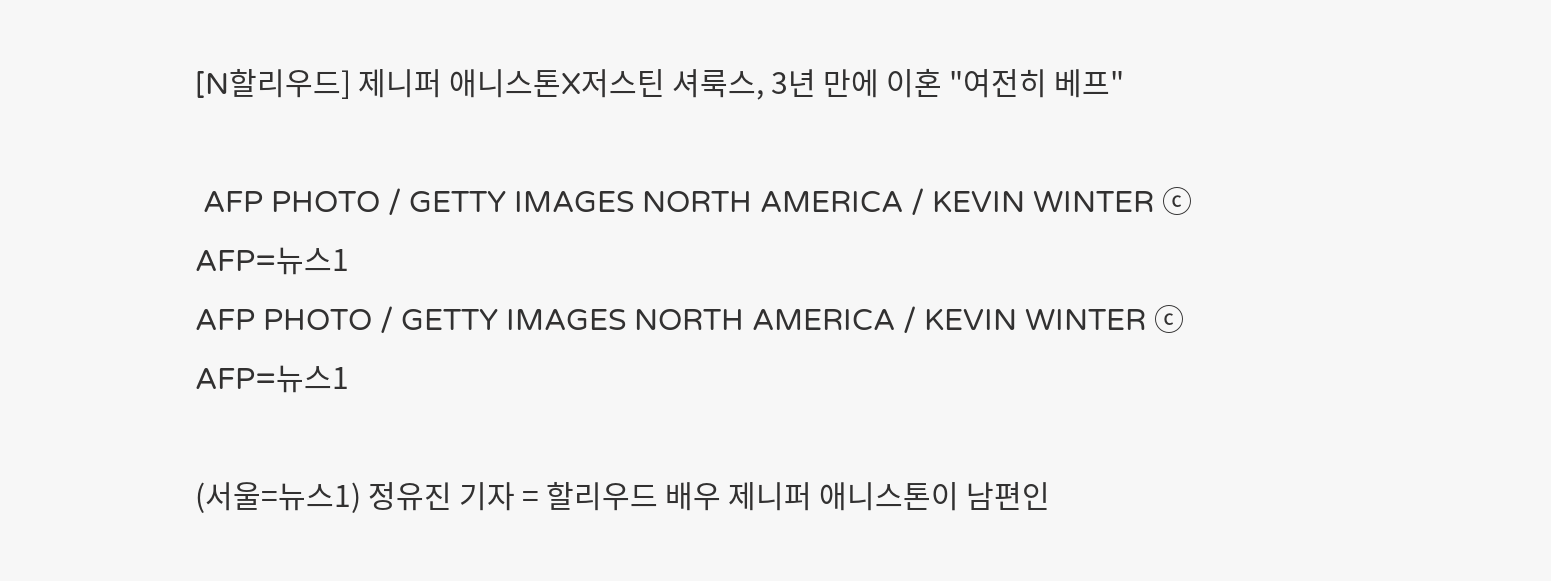[N할리우드] 제니퍼 애니스톤X저스틴 셔룩스, 3년 만에 이혼 "여전히 베프"

 AFP PHOTO / GETTY IMAGES NORTH AMERICA / KEVIN WINTER ⓒ AFP=뉴스1
AFP PHOTO / GETTY IMAGES NORTH AMERICA / KEVIN WINTER ⓒ AFP=뉴스1

(서울=뉴스1) 정유진 기자 = 할리우드 배우 제니퍼 애니스톤이 남편인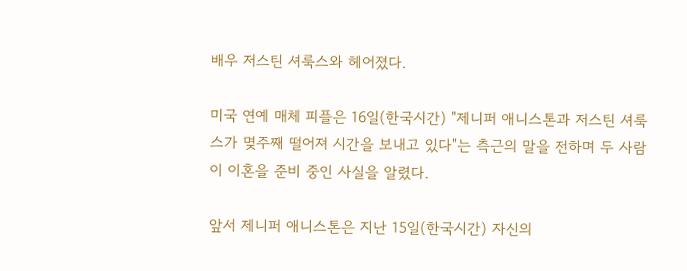배우 저스틴 셔룩스와 헤어졌다.

미국 연예 매체 피플은 16일(한국시간) "제니퍼 애니스톤과 저스틴 셔룩스가 몆주째 떨어져 시간을 보내고 있다"는 측근의 말을 전하며 두 사람이 이혼을 준비 중인 사실을 알렸다.

앞서 제니퍼 애니스톤은 지난 15일(한국시간) 자신의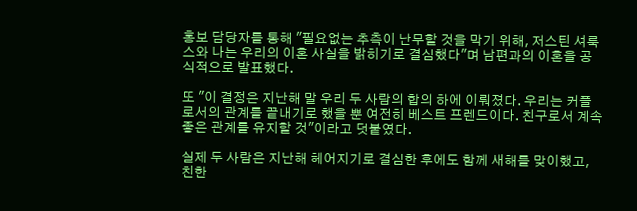홍보 담당자를 통해 "필요없는 추측이 난무할 것을 막기 위해, 저스틴 셔룩스와 나는 우리의 이혼 사실을 밝히기로 결심했다"며 남편과의 이혼을 공식적으로 발표했다.

또 "이 결정은 지난해 말 우리 두 사람의 합의 하에 이뤄졌다. 우리는 커플로서의 관계를 끝내기로 했을 뿐 여전히 베스트 프렌드이다. 친구로서 계속 좋은 관계를 유지할 것"이라고 덧붙였다.

실제 두 사람은 지난해 헤어지기로 결심한 후에도 함께 새해를 맞이했고, 친한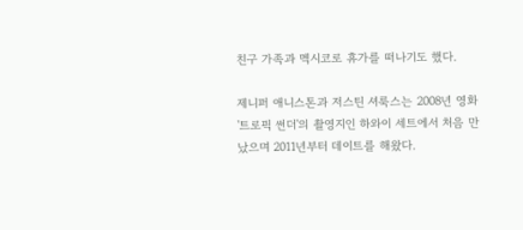친구 가족과 멕시코로 휴가를 떠나기도 했다.

제니퍼 애니스톤과 저스틴 셔룩스는 2008년 영화 '트로픽 썬더'의 촬영지인 하와이 세트에서 처음 만났으며 2011년부터 데이트를 해왔다.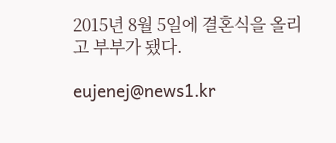2015년 8월 5일에 결혼식을 올리고 부부가 됐다.

eujenej@news1.kr